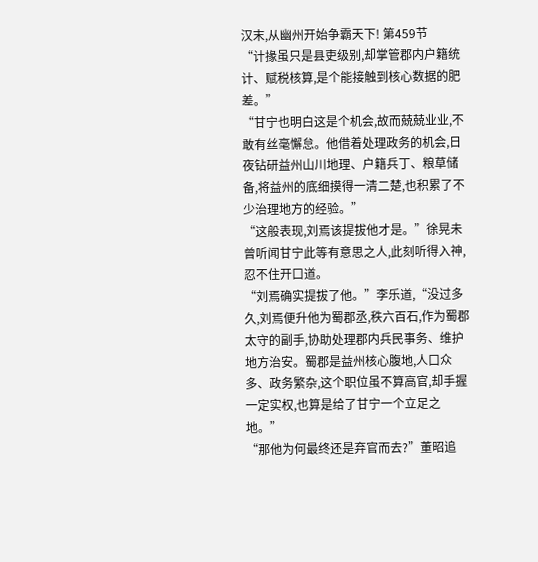汉末,从幽州开始争霸天下! 第459节
“计掾虽只是县吏级别,却掌管郡内户籍统计、赋税核算,是个能接触到核心数据的肥差。”
“甘宁也明白这是个机会,故而兢兢业业,不敢有丝毫懈怠。他借着处理政务的机会,日夜钻研益州山川地理、户籍兵丁、粮草储备,将益州的底细摸得一清二楚,也积累了不少治理地方的经验。”
“这般表现,刘焉该提拔他才是。”徐晃未曾听闻甘宁此等有意思之人,此刻听得入神,忍不住开口道。
“刘焉确实提拔了他。”李乐道,“没过多久,刘焉便升他为蜀郡丞,秩六百石,作为蜀郡太守的副手,协助处理郡内兵民事务、维护地方治安。蜀郡是益州核心腹地,人口众多、政务繁杂,这个职位虽不算高官,却手握一定实权,也算是给了甘宁一个立足之地。”
“那他为何最终还是弃官而去?”董昭追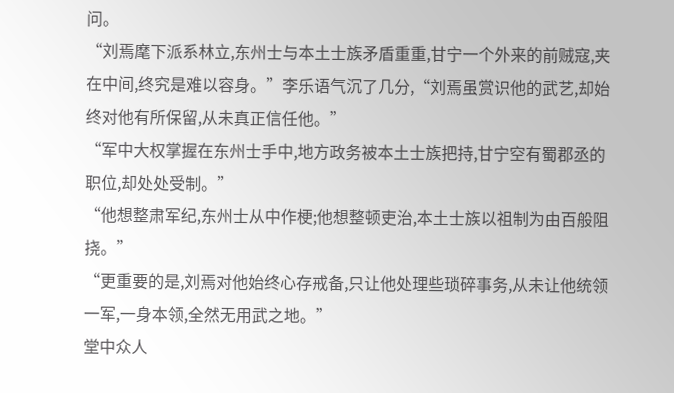问。
“刘焉麾下派系林立,东州士与本土士族矛盾重重,甘宁一个外来的前贼寇,夹在中间,终究是难以容身。”李乐语气沉了几分,“刘焉虽赏识他的武艺,却始终对他有所保留,从未真正信任他。”
“军中大权掌握在东州士手中,地方政务被本土士族把持,甘宁空有蜀郡丞的职位,却处处受制。”
“他想整肃军纪,东州士从中作梗;他想整顿吏治,本土士族以祖制为由百般阻挠。”
“更重要的是,刘焉对他始终心存戒备,只让他处理些琐碎事务,从未让他统领一军,一身本领,全然无用武之地。”
堂中众人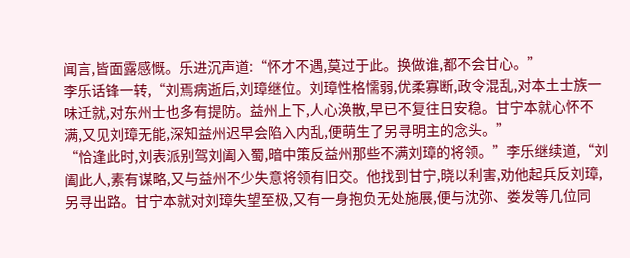闻言,皆面露感慨。乐进沉声道:“怀才不遇,莫过于此。换做谁,都不会甘心。”
李乐话锋一转,“刘焉病逝后,刘璋继位。刘璋性格懦弱,优柔寡断,政令混乱,对本土士族一味迁就,对东州士也多有提防。益州上下,人心涣散,早已不复往日安稳。甘宁本就心怀不满,又见刘璋无能,深知益州迟早会陷入内乱,便萌生了另寻明主的念头。”
“恰逢此时,刘表派别驾刘阖入蜀,暗中策反益州那些不满刘璋的将领。”李乐继续道,“刘阖此人,素有谋略,又与益州不少失意将领有旧交。他找到甘宁,晓以利害,劝他起兵反刘璋,另寻出路。甘宁本就对刘璋失望至极,又有一身抱负无处施展,便与沈弥、娄发等几位同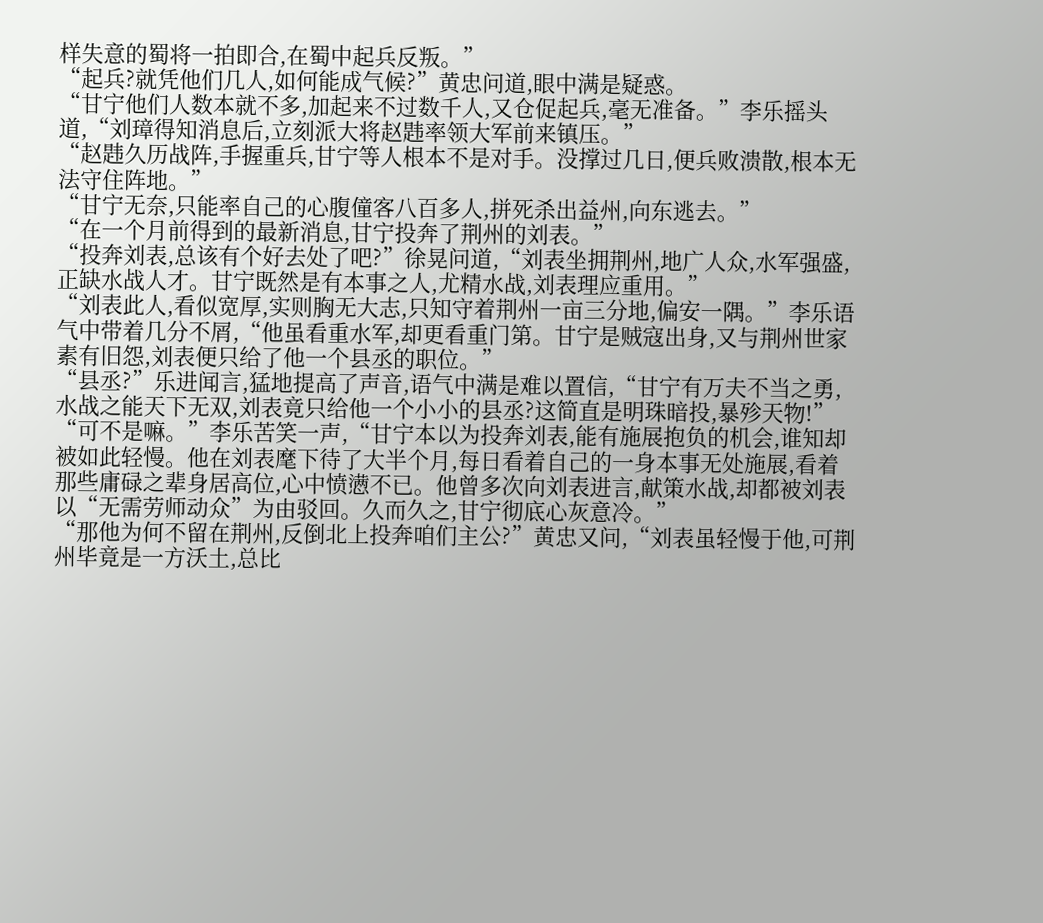样失意的蜀将一拍即合,在蜀中起兵反叛。”
“起兵?就凭他们几人,如何能成气候?”黄忠问道,眼中满是疑惑。
“甘宁他们人数本就不多,加起来不过数千人,又仓促起兵,毫无准备。”李乐摇头道,“刘璋得知消息后,立刻派大将赵韪率领大军前来镇压。”
“赵韪久历战阵,手握重兵,甘宁等人根本不是对手。没撑过几日,便兵败溃散,根本无法守住阵地。”
“甘宁无奈,只能率自己的心腹僮客八百多人,拼死杀出益州,向东逃去。”
“在一个月前得到的最新消息,甘宁投奔了荆州的刘表。”
“投奔刘表,总该有个好去处了吧?”徐晃问道,“刘表坐拥荆州,地广人众,水军强盛,正缺水战人才。甘宁既然是有本事之人,尤精水战,刘表理应重用。”
“刘表此人,看似宽厚,实则胸无大志,只知守着荆州一亩三分地,偏安一隅。”李乐语气中带着几分不屑,“他虽看重水军,却更看重门第。甘宁是贼寇出身,又与荆州世家素有旧怨,刘表便只给了他一个县丞的职位。”
“县丞?”乐进闻言,猛地提高了声音,语气中满是难以置信,“甘宁有万夫不当之勇,水战之能天下无双,刘表竟只给他一个小小的县丞?这简直是明珠暗投,暴殄天物!”
“可不是嘛。”李乐苦笑一声,“甘宁本以为投奔刘表,能有施展抱负的机会,谁知却被如此轻慢。他在刘表麾下待了大半个月,每日看着自己的一身本事无处施展,看着那些庸碌之辈身居高位,心中愤懑不已。他曾多次向刘表进言,献策水战,却都被刘表以“无需劳师动众”为由驳回。久而久之,甘宁彻底心灰意冷。”
“那他为何不留在荆州,反倒北上投奔咱们主公?”黄忠又问,“刘表虽轻慢于他,可荆州毕竟是一方沃土,总比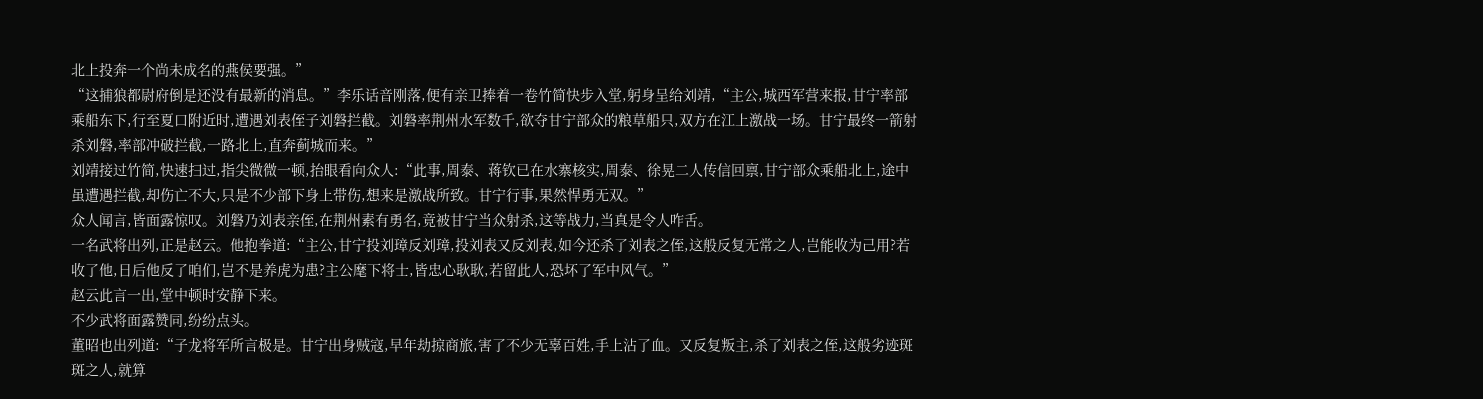北上投奔一个尚未成名的燕侯要强。”
“这捕狼都尉府倒是还没有最新的消息。”李乐话音刚落,便有亲卫捧着一卷竹简快步入堂,躬身呈给刘靖,“主公,城西军营来报,甘宁率部乘船东下,行至夏口附近时,遭遇刘表侄子刘磐拦截。刘磐率荆州水军数千,欲夺甘宁部众的粮草船只,双方在江上激战一场。甘宁最终一箭射杀刘磐,率部冲破拦截,一路北上,直奔蓟城而来。”
刘靖接过竹简,快速扫过,指尖微微一顿,抬眼看向众人:“此事,周泰、蒋钦已在水寨核实,周泰、徐晃二人传信回禀,甘宁部众乘船北上,途中虽遭遇拦截,却伤亡不大,只是不少部下身上带伤,想来是激战所致。甘宁行事,果然悍勇无双。”
众人闻言,皆面露惊叹。刘磐乃刘表亲侄,在荆州素有勇名,竟被甘宁当众射杀,这等战力,当真是令人咋舌。
一名武将出列,正是赵云。他抱拳道:“主公,甘宁投刘璋反刘璋,投刘表又反刘表,如今还杀了刘表之侄,这般反复无常之人,岂能收为己用?若收了他,日后他反了咱们,岂不是养虎为患?主公麾下将士,皆忠心耿耿,若留此人,恐坏了军中风气。”
赵云此言一出,堂中顿时安静下来。
不少武将面露赞同,纷纷点头。
董昭也出列道:“子龙将军所言极是。甘宁出身贼寇,早年劫掠商旅,害了不少无辜百姓,手上沾了血。又反复叛主,杀了刘表之侄,这般劣迹斑斑之人,就算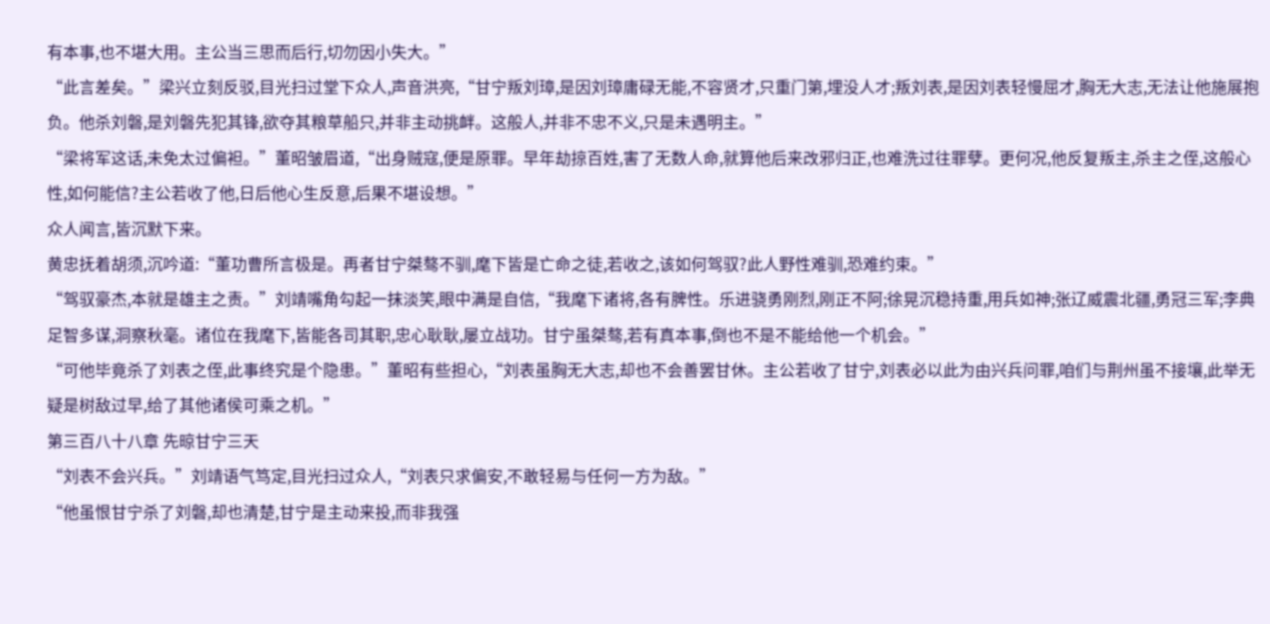有本事,也不堪大用。主公当三思而后行,切勿因小失大。”
“此言差矣。”梁兴立刻反驳,目光扫过堂下众人,声音洪亮,“甘宁叛刘璋,是因刘璋庸碌无能,不容贤才,只重门第,埋没人才;叛刘表,是因刘表轻慢屈才,胸无大志,无法让他施展抱负。他杀刘磐,是刘磐先犯其锋,欲夺其粮草船只,并非主动挑衅。这般人,并非不忠不义,只是未遇明主。”
“梁将军这话,未免太过偏袒。”董昭皱眉道,“出身贼寇,便是原罪。早年劫掠百姓,害了无数人命,就算他后来改邪归正,也难洗过往罪孽。更何况,他反复叛主,杀主之侄,这般心性,如何能信?主公若收了他,日后他心生反意,后果不堪设想。”
众人闻言,皆沉默下来。
黄忠抚着胡须,沉吟道:“董功曹所言极是。再者甘宁桀骜不驯,麾下皆是亡命之徒,若收之,该如何驾驭?此人野性难驯,恐难约束。”
“驾驭豪杰,本就是雄主之责。”刘靖嘴角勾起一抹淡笑,眼中满是自信,“我麾下诸将,各有脾性。乐进骁勇刚烈,刚正不阿;徐晃沉稳持重,用兵如神;张辽威震北疆,勇冠三军;李典足智多谋,洞察秋毫。诸位在我麾下,皆能各司其职,忠心耿耿,屡立战功。甘宁虽桀骜,若有真本事,倒也不是不能给他一个机会。”
“可他毕竟杀了刘表之侄,此事终究是个隐患。”董昭有些担心,“刘表虽胸无大志,却也不会善罢甘休。主公若收了甘宁,刘表必以此为由兴兵问罪,咱们与荆州虽不接壤,此举无疑是树敌过早,给了其他诸侯可乘之机。”
第三百八十八章 先晾甘宁三天
“刘表不会兴兵。”刘靖语气笃定,目光扫过众人,“刘表只求偏安,不敢轻易与任何一方为敌。”
“他虽恨甘宁杀了刘磐,却也清楚,甘宁是主动来投,而非我强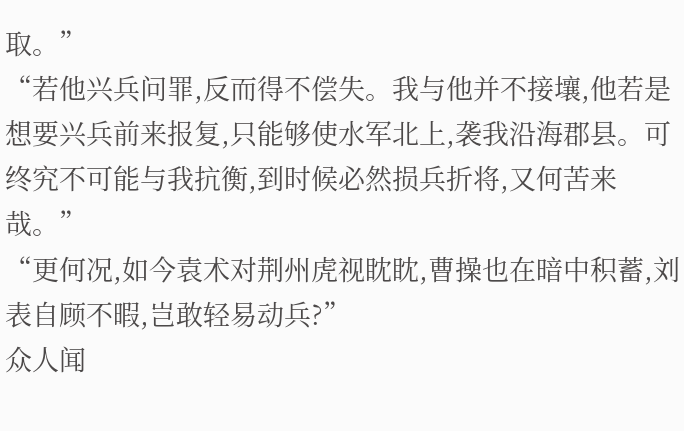取。”
“若他兴兵问罪,反而得不偿失。我与他并不接壤,他若是想要兴兵前来报复,只能够使水军北上,袭我沿海郡县。可终究不可能与我抗衡,到时候必然损兵折将,又何苦来哉。”
“更何况,如今袁术对荆州虎视眈眈,曹操也在暗中积蓄,刘表自顾不暇,岂敢轻易动兵?”
众人闻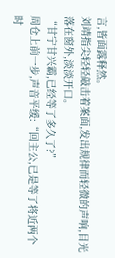言,皆面露释然。
刘靖指尖轻轻敲击着案面,发出规律而轻微的声响,目光落在窗外,淡淡开口。
“甘宁甘兴霸,已经等了多久了?”
周仓上前一步,声音平缓:“回主公,已是等了将近两个时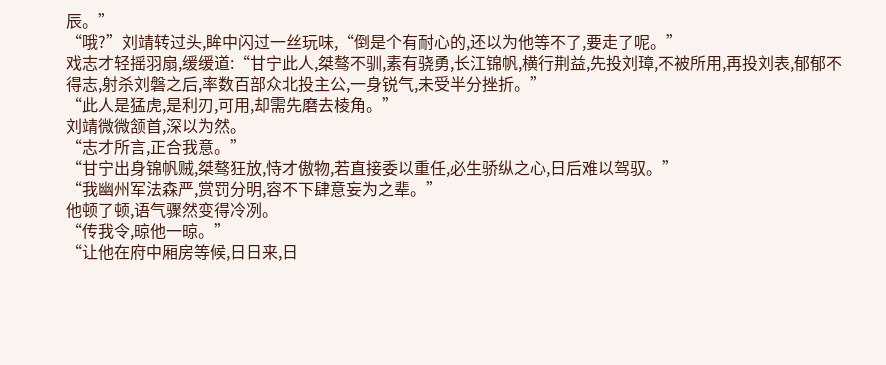辰。”
“哦?”刘靖转过头,眸中闪过一丝玩味,“倒是个有耐心的,还以为他等不了,要走了呢。”
戏志才轻摇羽扇,缓缓道:“甘宁此人,桀骜不驯,素有骁勇,长江锦帆,横行荆益,先投刘璋,不被所用,再投刘表,郁郁不得志,射杀刘磐之后,率数百部众北投主公,一身锐气,未受半分挫折。”
“此人是猛虎,是利刃,可用,却需先磨去棱角。”
刘靖微微颔首,深以为然。
“志才所言,正合我意。”
“甘宁出身锦帆贼,桀骜狂放,恃才傲物,若直接委以重任,必生骄纵之心,日后难以驾驭。”
“我幽州军法森严,赏罚分明,容不下肆意妄为之辈。”
他顿了顿,语气骤然变得冷冽。
“传我令,晾他一晾。”
“让他在府中厢房等候,日日来,日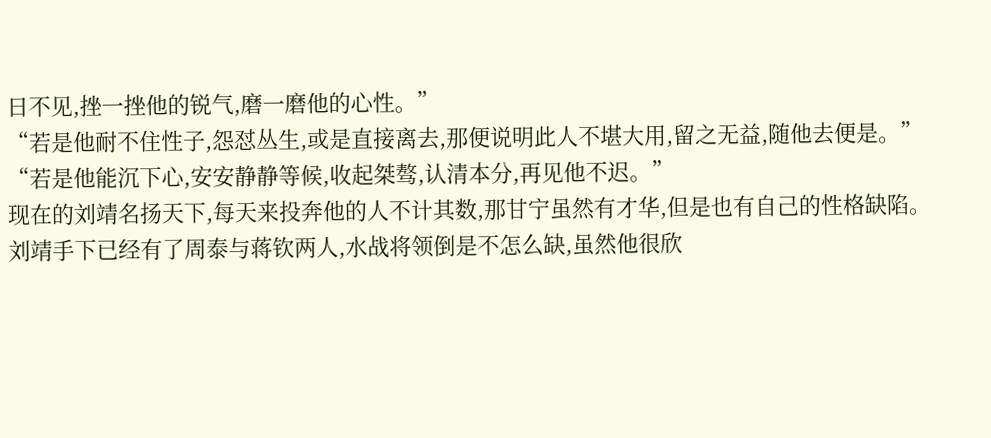日不见,挫一挫他的锐气,磨一磨他的心性。”
“若是他耐不住性子,怨怼丛生,或是直接离去,那便说明此人不堪大用,留之无益,随他去便是。”
“若是他能沉下心,安安静静等候,收起桀骜,认清本分,再见他不迟。”
现在的刘靖名扬天下,每天来投奔他的人不计其数,那甘宁虽然有才华,但是也有自己的性格缺陷。
刘靖手下已经有了周泰与蒋钦两人,水战将领倒是不怎么缺,虽然他很欣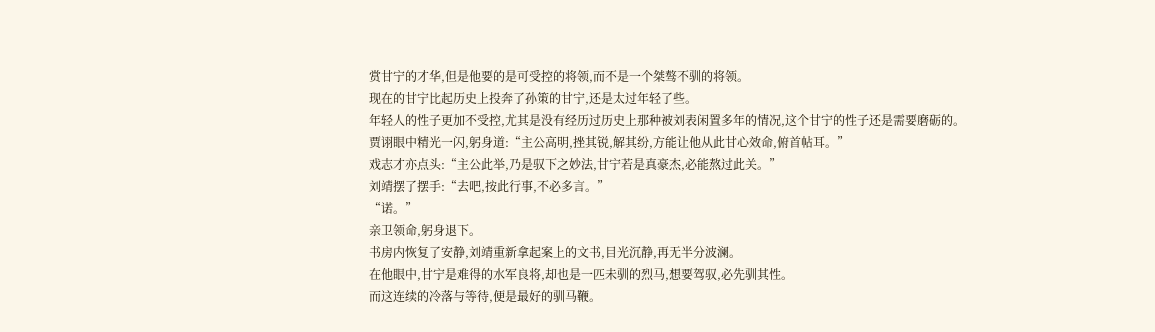赏甘宁的才华,但是他要的是可受控的将领,而不是一个桀骜不驯的将领。
现在的甘宁比起历史上投奔了孙策的甘宁,还是太过年轻了些。
年轻人的性子更加不受控,尤其是没有经历过历史上那种被刘表闲置多年的情况,这个甘宁的性子还是需要磨砺的。
贾诩眼中精光一闪,躬身道:“主公高明,挫其锐,解其纷,方能让他从此甘心效命,俯首帖耳。”
戏志才亦点头:“主公此举,乃是驭下之妙法,甘宁若是真豪杰,必能熬过此关。”
刘靖摆了摆手:“去吧,按此行事,不必多言。”
“诺。”
亲卫领命,躬身退下。
书房内恢复了安静,刘靖重新拿起案上的文书,目光沉静,再无半分波澜。
在他眼中,甘宁是难得的水军良将,却也是一匹未驯的烈马,想要驾驭,必先驯其性。
而这连续的冷落与等待,便是最好的驯马鞭。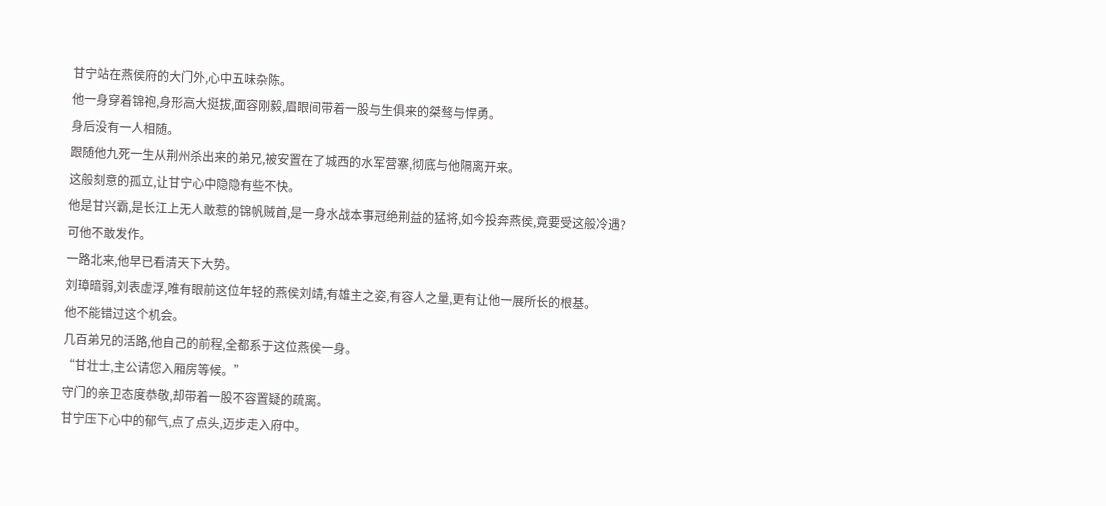甘宁站在燕侯府的大门外,心中五味杂陈。
他一身穿着锦袍,身形高大挺拔,面容刚毅,眉眼间带着一股与生俱来的桀骜与悍勇。
身后没有一人相随。
跟随他九死一生从荆州杀出来的弟兄,被安置在了城西的水军营寨,彻底与他隔离开来。
这般刻意的孤立,让甘宁心中隐隐有些不快。
他是甘兴霸,是长江上无人敢惹的锦帆贼首,是一身水战本事冠绝荆益的猛将,如今投奔燕侯,竟要受这般冷遇?
可他不敢发作。
一路北来,他早已看清天下大势。
刘璋暗弱,刘表虚浮,唯有眼前这位年轻的燕侯刘靖,有雄主之姿,有容人之量,更有让他一展所长的根基。
他不能错过这个机会。
几百弟兄的活路,他自己的前程,全都系于这位燕侯一身。
“甘壮士,主公请您入厢房等候。”
守门的亲卫态度恭敬,却带着一股不容置疑的疏离。
甘宁压下心中的郁气,点了点头,迈步走入府中。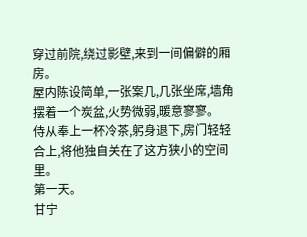穿过前院,绕过影壁,来到一间偏僻的厢房。
屋内陈设简单,一张案几,几张坐席,墙角摆着一个炭盆,火势微弱,暖意寥寥。
侍从奉上一杯冷茶,躬身退下,房门轻轻合上,将他独自关在了这方狭小的空间里。
第一天。
甘宁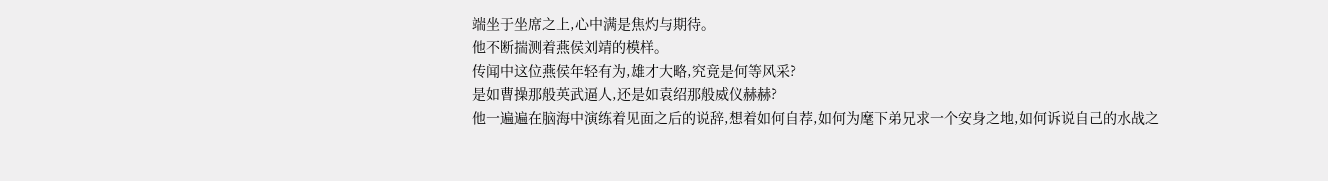端坐于坐席之上,心中满是焦灼与期待。
他不断揣测着燕侯刘靖的模样。
传闻中这位燕侯年轻有为,雄才大略,究竟是何等风采?
是如曹操那般英武逼人,还是如袁绍那般威仪赫赫?
他一遍遍在脑海中演练着见面之后的说辞,想着如何自荐,如何为麾下弟兄求一个安身之地,如何诉说自己的水战之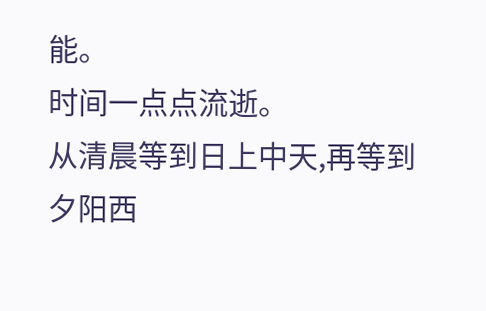能。
时间一点点流逝。
从清晨等到日上中天,再等到夕阳西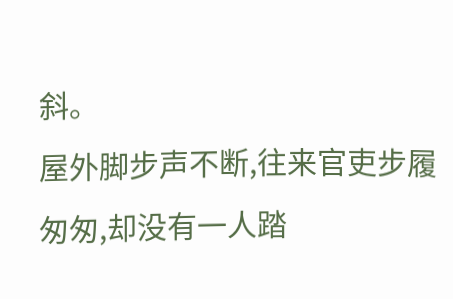斜。
屋外脚步声不断,往来官吏步履匆匆,却没有一人踏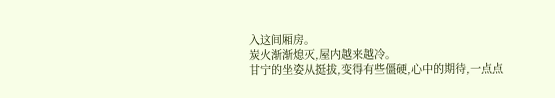入这间厢房。
炭火渐渐熄灭,屋内越来越冷。
甘宁的坐姿从挺拔,变得有些僵硬,心中的期待,一点点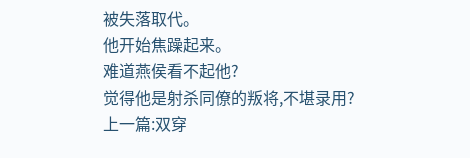被失落取代。
他开始焦躁起来。
难道燕侯看不起他?
觉得他是射杀同僚的叛将,不堪录用?
上一篇:双穿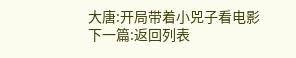大唐:开局带着小兕子看电影
下一篇:返回列表